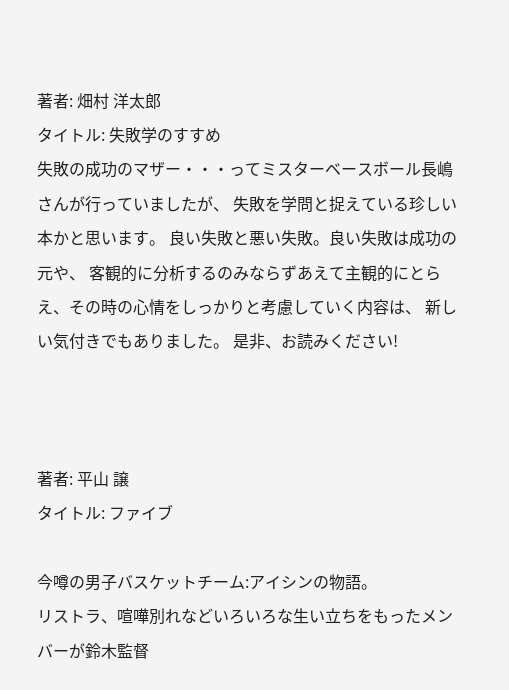著者: 畑村 洋太郎
タイトル: 失敗学のすすめ
失敗の成功のマザー・・・ってミスターベースボール長嶋さんが行っていましたが、 失敗を学問と捉えている珍しい本かと思います。 良い失敗と悪い失敗。良い失敗は成功の元や、 客観的に分析するのみならずあえて主観的にとらえ、その時の心情をしっかりと考慮していく内容は、 新しい気付きでもありました。 是非、お読みください!



著者: 平山 譲
タイトル: ファイブ

今噂の男子バスケットチーム:アイシンの物語。
リストラ、喧嘩別れなどいろいろな生い立ちをもったメンバーが鈴木監督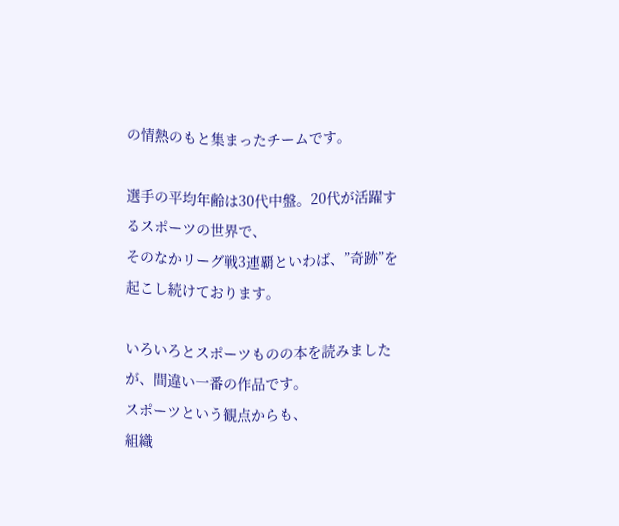の情熱のもと集まったチームです。

選手の平均年齢は30代中盤。20代が活躍するスポーツの世界で、
そのなかリーグ戦3連覇といわば、”奇跡”を起こし続けております。

いろいろとスポーツものの本を読みましたが、間違い一番の作品です。
スポーツという観点からも、
組織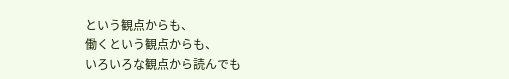という観点からも、
働くという観点からも、
いろいろな観点から読んでも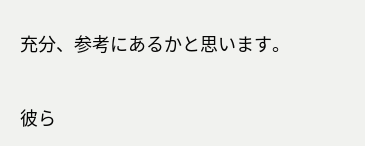充分、参考にあるかと思います。

彼ら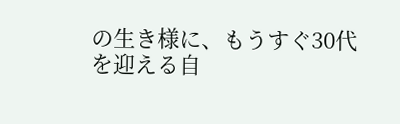の生き様に、もうすぐ30代を迎える自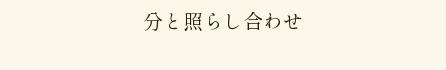分と照らし合わせ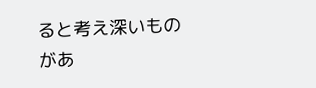ると考え深いものがあ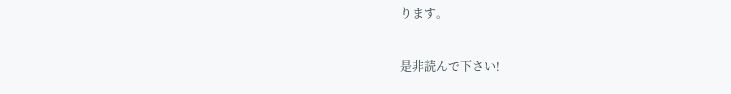ります。

是非読んで下さい!